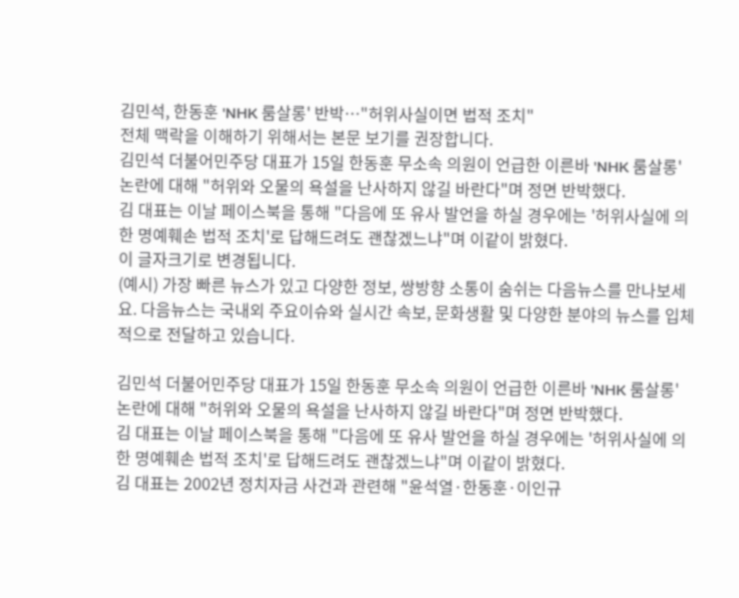김민석, 한동훈 'NHK 룸살롱' 반박…"허위사실이면 법적 조치"
전체 맥락을 이해하기 위해서는 본문 보기를 권장합니다.
김민석 더불어민주당 대표가 15일 한동훈 무소속 의원이 언급한 이른바 'NHK 룸살롱' 논란에 대해 "허위와 오물의 욕설을 난사하지 않길 바란다"며 정면 반박했다.
김 대표는 이날 페이스북을 통해 "다음에 또 유사 발언을 하실 경우에는 '허위사실에 의한 명예훼손 법적 조치'로 답해드려도 괜찮겠느냐"며 이같이 밝혔다.
이 글자크기로 변경됩니다.
(예시) 가장 빠른 뉴스가 있고 다양한 정보, 쌍방향 소통이 숨쉬는 다음뉴스를 만나보세요. 다음뉴스는 국내외 주요이슈와 실시간 속보, 문화생활 및 다양한 분야의 뉴스를 입체적으로 전달하고 있습니다.

김민석 더불어민주당 대표가 15일 한동훈 무소속 의원이 언급한 이른바 'NHK 룸살롱' 논란에 대해 "허위와 오물의 욕설을 난사하지 않길 바란다"며 정면 반박했다.
김 대표는 이날 페이스북을 통해 "다음에 또 유사 발언을 하실 경우에는 '허위사실에 의한 명예훼손 법적 조치'로 답해드려도 괜찮겠느냐"며 이같이 밝혔다.
김 대표는 2002년 정치자금 사건과 관련해 "윤석열·한동훈·이인규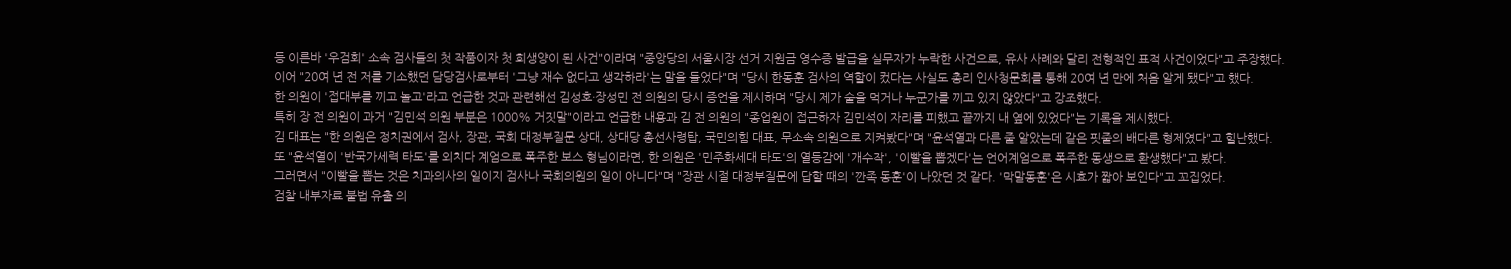등 이른바 '우검회' 소속 검사들의 첫 작품이자 첫 희생양이 된 사건"이라며 "중앙당의 서울시장 선거 지원금 영수증 발급을 실무자가 누락한 사건으로, 유사 사례와 달리 전형적인 표적 사건이었다"고 주장했다.
이어 "20여 년 전 저를 기소했던 담당검사로부터 '그냥 재수 없다고 생각하라'는 말을 들었다"며 "당시 한동훈 검사의 역할이 컸다는 사실도 총리 인사청문회를 통해 20여 년 만에 처음 알게 됐다"고 했다.
한 의원이 '접대부를 끼고 놀고'라고 언급한 것과 관련해선 김성호·장성민 전 의원의 당시 증언을 제시하며 "당시 제가 술을 먹거나 누군가를 끼고 있지 않았다"고 강조했다.
특히 장 전 의원이 과거 "김민석 의원 부분은 1000% 거짓말"이라고 언급한 내용과 김 전 의원의 "종업원이 접근하자 김민석이 자리를 피했고 끝까지 내 옆에 있었다"는 기록을 제시했다.
김 대표는 "한 의원은 정치권에서 검사, 장관, 국회 대정부질문 상대, 상대당 총선사령탑, 국민의힘 대표, 무소속 의원으로 지켜봤다"며 "윤석열과 다른 줄 알았는데 같은 핏줄의 배다른 형제였다"고 힐난했다.
또 "윤석열이 '반국가세력 타도'를 외치다 계엄으로 폭주한 보스 형님이라면, 한 의원은 '민주화세대 타도'의 열등감에 '개수작', '이빨을 뽑겠다'는 언어계엄으로 폭주한 동생으로 환생했다"고 봤다.
그러면서 "이빨을 뽑는 것은 치과의사의 일이지 검사나 국회의원의 일이 아니다"며 "장관 시절 대정부질문에 답할 때의 '깐족 동훈'이 나았던 것 같다. '막말동훈'은 시효가 짧아 보인다"고 꼬집었다.
검찰 내부자료 불법 유출 의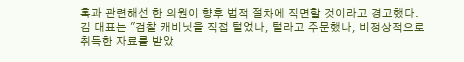혹과 관련해선 한 의원이 향후 법적 절차에 직면할 것이라고 경고했다.
김 대표는 "검찰 캐비닛을 직접 털었나, 털라고 주문했나, 비정상적으로 취득한 자료를 받았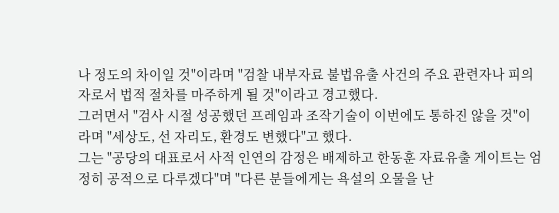나 정도의 차이일 것"이라며 "검찰 내부자료 불법유출 사건의 주요 관련자나 피의자로서 법적 절차를 마주하게 될 것"이라고 경고했다.
그러면서 "검사 시절 성공했던 프레임과 조작기술이 이번에도 통하진 않을 것"이라며 "세상도, 선 자리도, 환경도 변했다"고 했다.
그는 "공당의 대표로서 사적 인연의 감정은 배제하고 한동훈 자료유출 게이트는 엄정히 공적으로 다루겠다"며 "다른 분들에게는 욕설의 오물을 난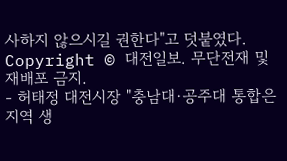사하지 않으시길 권한다"고 덧붙였다.
Copyright © 대전일보. 무단전재 및 재배포 금지.
- 허태정 대전시장 "충남대·공주대 통합은 지역 생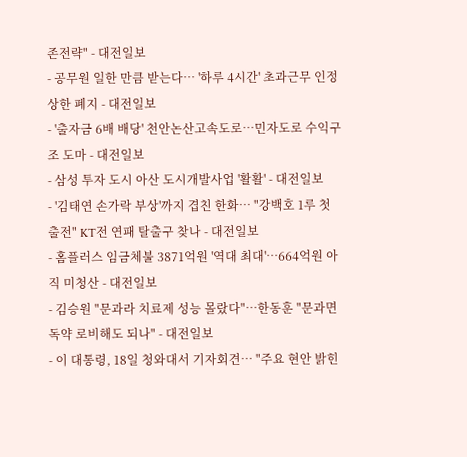존전략" - 대전일보
- 공무원 일한 만큼 받는다… '하루 4시간' 초과근무 인정 상한 폐지 - 대전일보
- '출자금 6배 배당' 천안논산고속도로…민자도로 수익구조 도마 - 대전일보
- 삼성 투자 도시 아산 도시개발사업 '활활' - 대전일보
- '김태연 손가락 부상'까지 겹친 한화… "강백호 1루 첫 출전" KT전 연패 탈출구 찾나 - 대전일보
- 홈플러스 임금체불 3871억원 '역대 최대'…664억원 아직 미청산 - 대전일보
- 김승원 "문과라 치료제 성능 몰랐다"…한동훈 "문과면 독약 로비해도 되나" - 대전일보
- 이 대통령, 18일 청와대서 기자회견… "주요 현안 밝힌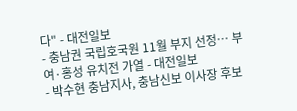다" - 대전일보
- 충남권 국립호국원 11월 부지 선정… 부여·홍성 유치전 가열 - 대전일보
- 박수현 충남지사, 충남신보 이사장 후보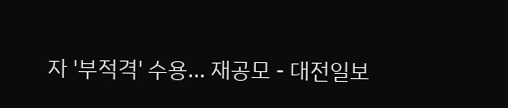자 '부적격' 수용… 재공모 - 대전일보